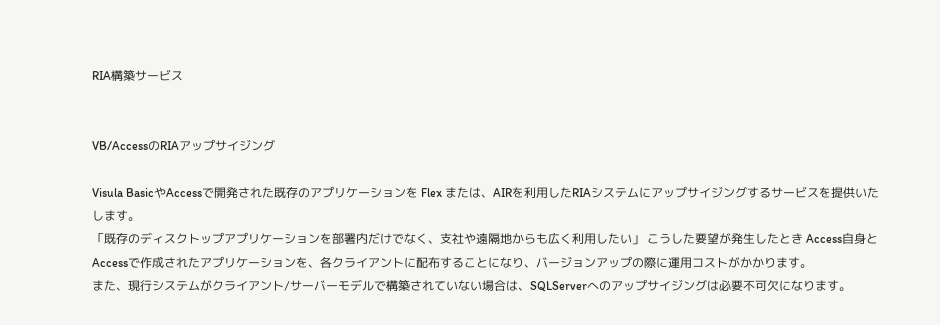RIA構築サービス


VB/AccessのRIAアップサイジング

Visula BasicやAccessで開発された既存のアプリケーションを Flex または、AIRを利用したRIAシステムにアップサイジングするサービスを提供いたします。
「既存のディスクトップアプリケーションを部署内だけでなく、支社や遠隔地からも広く利用したい」 こうした要望が発生したとき Access自身とAccessで作成されたアプリケーションを、各クライアントに配布することになり、バージョンアップの際に運用コストがかかります。
また、現行システムがクライアント/サーバーモデルで構築されていない場合は、SQLServerへのアップサイジングは必要不可欠になります。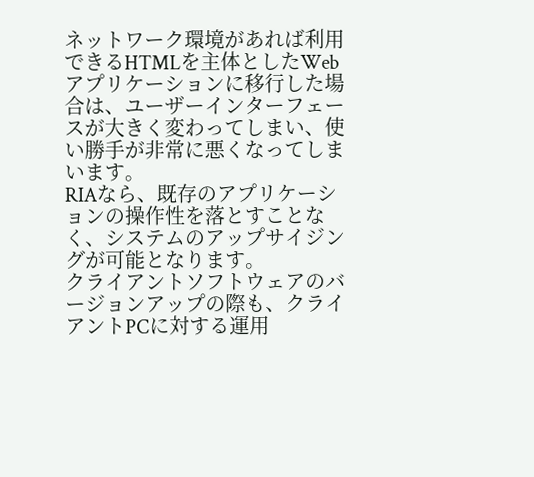ネットワーク環境があれば利用できるHTMLを主体としたWebアプリケーションに移行した場合は、ユーザーインターフェースが大きく変わってしまい、使い勝手が非常に悪くなってしまいます。
RIAなら、既存のアプリケーションの操作性を落とすことなく、システムのアップサイジングが可能となります。
クライアントソフトウェアのバージョンアップの際も、クライアントPCに対する運用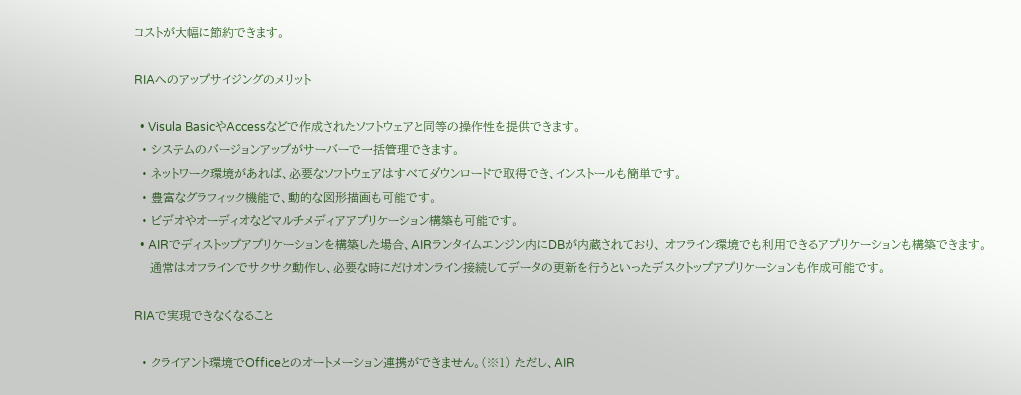コストが大幅に節約できます。

RIAへのアップサイジングのメリット

  • Visula BasicやAccessなどで作成されたソフトウェアと同等の操作性を提供できます。
  • システムのバージョンアップがサーバーで一括管理できます。
  • ネットワーク環境があれば、必要なソフトウェアはすべてダウンロードで取得でき、インストールも簡単です。
  • 豊富なグラフィック機能で、動的な図形描画も可能です。
  • ビデオやオーディオなどマルチメディアアプリケーション構築も可能です。
  • AIRでディストップアプリケーションを構築した場合、AIRランタイムエンジン内にDBが内蔵されており、 オフライン環境でも利用できるアプリケーションも構築できます。
    通常はオフラインでサクサク動作し、必要な時にだけオンライン接続してデータの更新を行うといったデスクトップアプリケーションも作成可能です。

RIAで実現できなくなること

  • クライアント環境でOfficeとのオートメーション連携ができません。(※1) ただし、AIR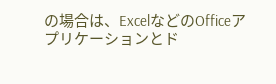の場合は、ExcelなどのOfficeアプリケーションとド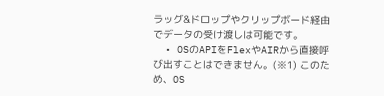ラッグ&ドロップやクリップボード経由でデータの受け渡しは可能です。
  • OSのAPIをFlexやAIRから直接呼び出すことはできません。(※1) このため、OS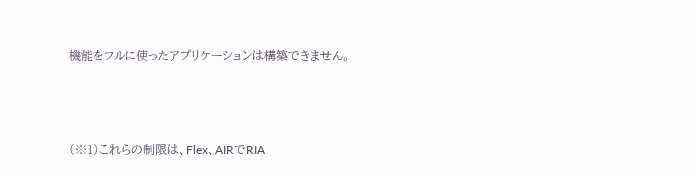機能をフルに使ったアプリケーションは構築できません。



(※1)これらの制限は、Flex、AIRでRIA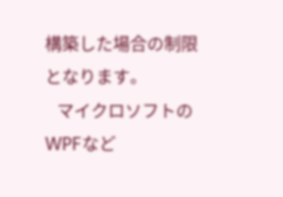構築した場合の制限となります。
   マイクロソフトのWPFなど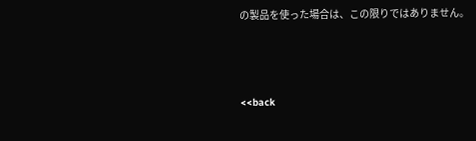の製品を使った場合は、この限りではありません。



<<back